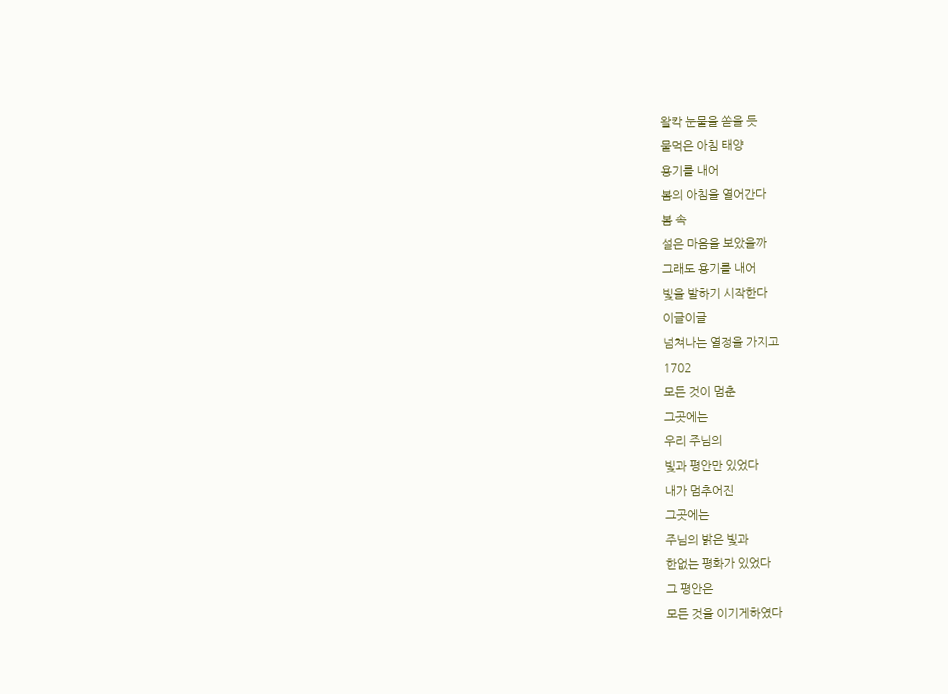왈칵 눈물을 쏟을 듯
물먹은 아침 태양
용기를 내어
봄의 아침을 열어간다
봄 속
설은 마음을 보았을까
그래도 용기를 내어
빛을 발하기 시작한다
이글이글
넘쳐나는 열정을 가지고
1702
모든 것이 멈춘
그곳에는
우리 주님의
빛과 평안만 있었다
내가 멈추어진
그곳에는
주님의 밝은 빛과
한없는 평화가 있었다
그 평안은
모든 것을 이기게하였다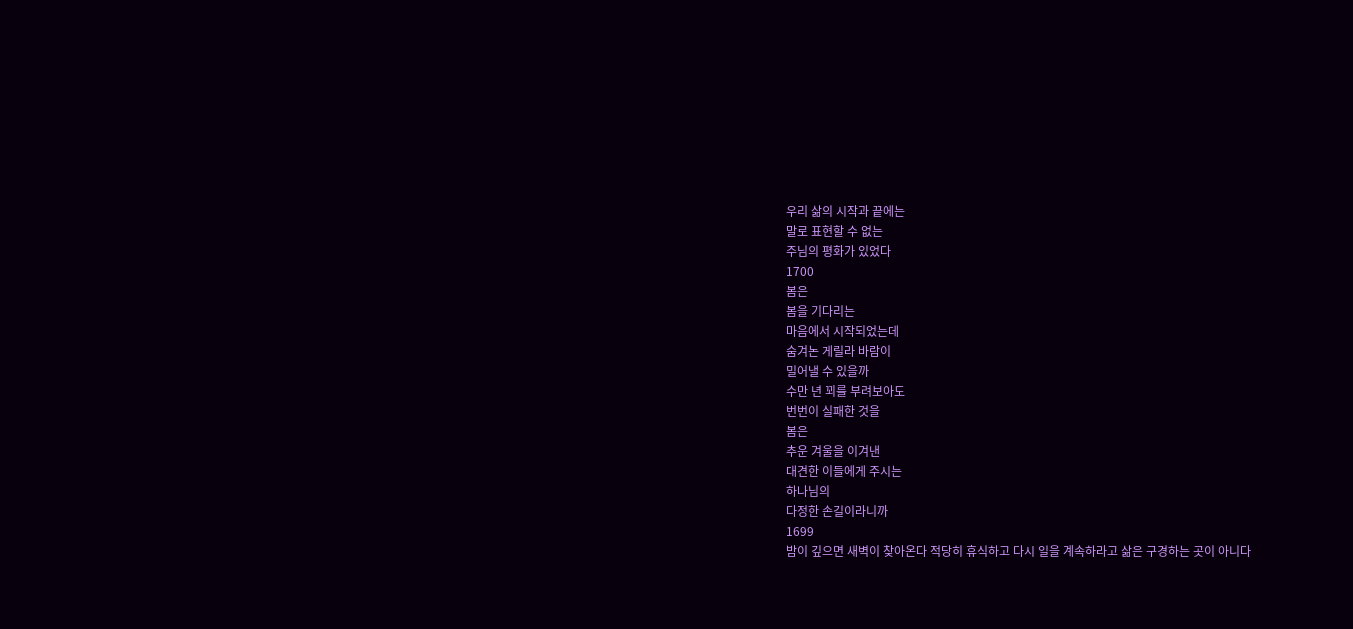우리 삶의 시작과 끝에는
말로 표현할 수 없는
주님의 평화가 있었다
1700
봄은
봄을 기다리는
마음에서 시작되었는데
숨겨논 게릴라 바람이
밀어낼 수 있을까
수만 년 꾀를 부려보아도
번번이 실패한 것을
봄은
추운 겨울을 이겨낸
대견한 이들에게 주시는
하나님의
다정한 손길이라니까
1699
밤이 깊으면 새벽이 찾아온다 적당히 휴식하고 다시 일을 계속하라고 삶은 구경하는 곳이 아니다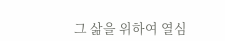그 삶을 위하여 열심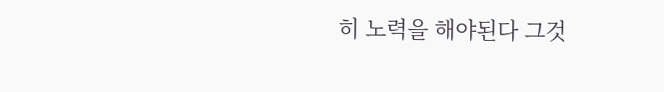히 노력을 해야된다 그것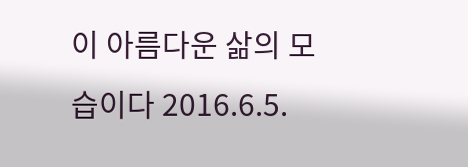이 아름다운 삶의 모습이다 2016.6.5.